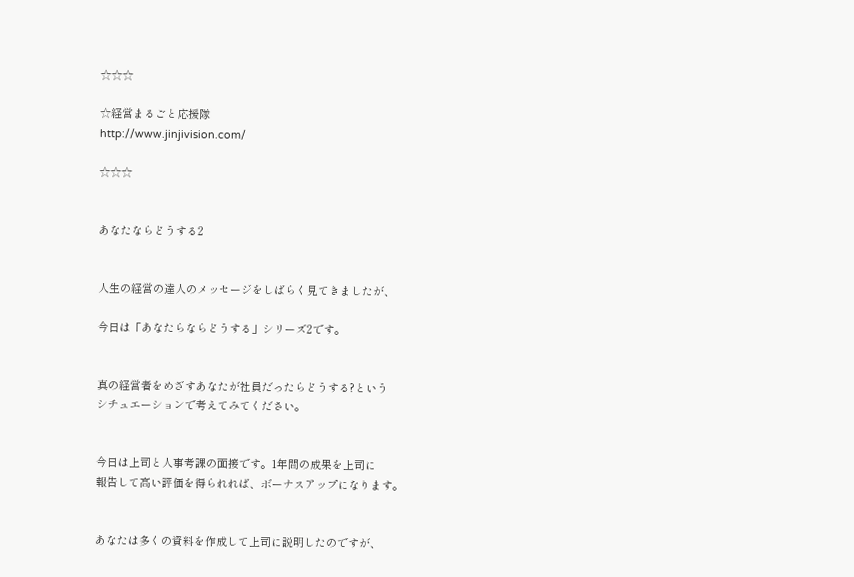☆☆☆

☆経営まるごと応援隊
http://www.jinjivision.com/

☆☆☆


あなたならどうする2


人生の経営の達人のメッセージをしばらく見てきましたが、

今日は「あなたらならどうする」シリーズ2です。


真の経営者をめざすあなたが社員だったらどうする?という
シチュエーションで考えてみてください。


今日は上司と人事考課の面接です。1年間の成果を上司に
報告して高い評価を得られれば、ボーナスアップになります。


あなたは多くの資料を作成して上司に説明したのですが、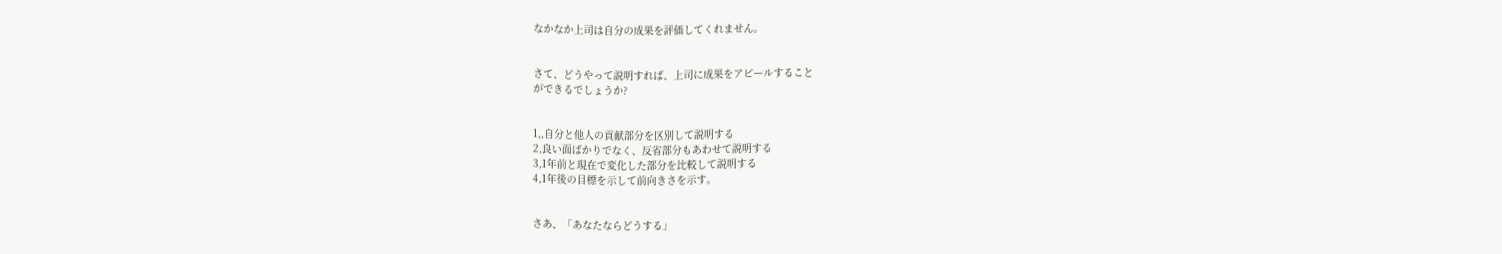なかなか上司は自分の成果を評価してくれません。


さて、どうやって説明すれば、上司に成果をアピールすること
ができるでしょうか?


1,,自分と他人の貢献部分を区別して説明する
2,良い面ばかりでなく、反省部分もあわせて説明する
3,1年前と現在で変化した部分を比較して説明する
4,1年後の目標を示して前向きさを示す。


さあ、「あなたならどうする」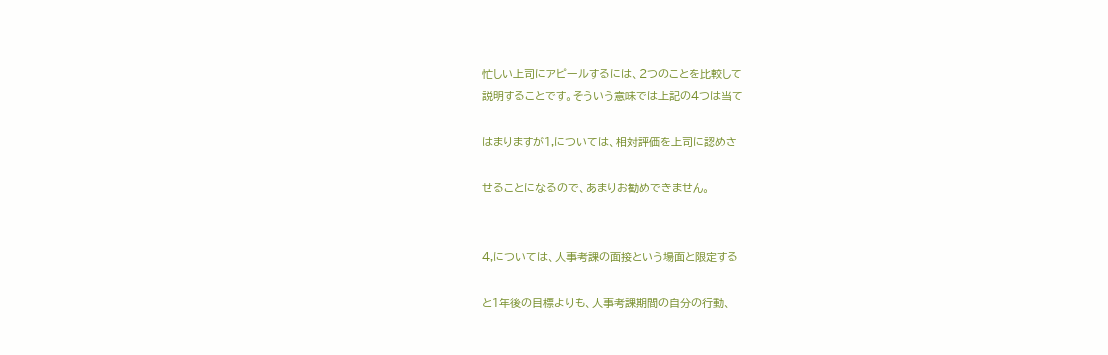忙しい上司にアピールするには、2つのことを比較して
説明することです。そういう意味では上記の4つは当て

はまりますが1,については、相対評価を上司に認めさ

せることになるので、あまりお勧めできません。


4,については、人事考課の面接という場面と限定する

と1年後の目標よりも、人事考課期間の自分の行動、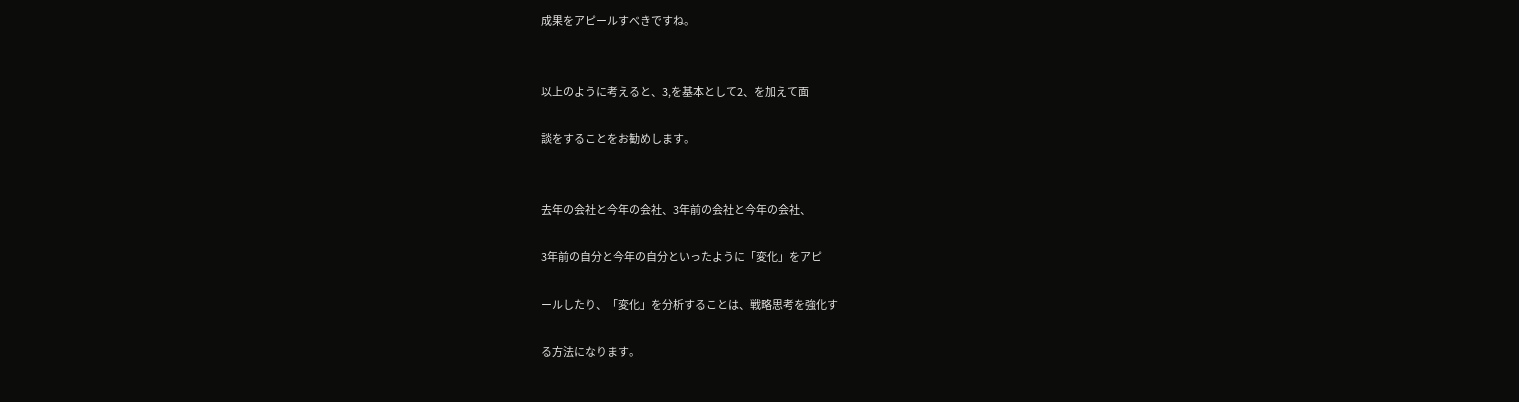成果をアピールすべきですね。


以上のように考えると、3,を基本として2、を加えて面

談をすることをお勧めします。


去年の会社と今年の会社、3年前の会社と今年の会社、

3年前の自分と今年の自分といったように「変化」をアピ

ールしたり、「変化」を分析することは、戦略思考を強化す

る方法になります。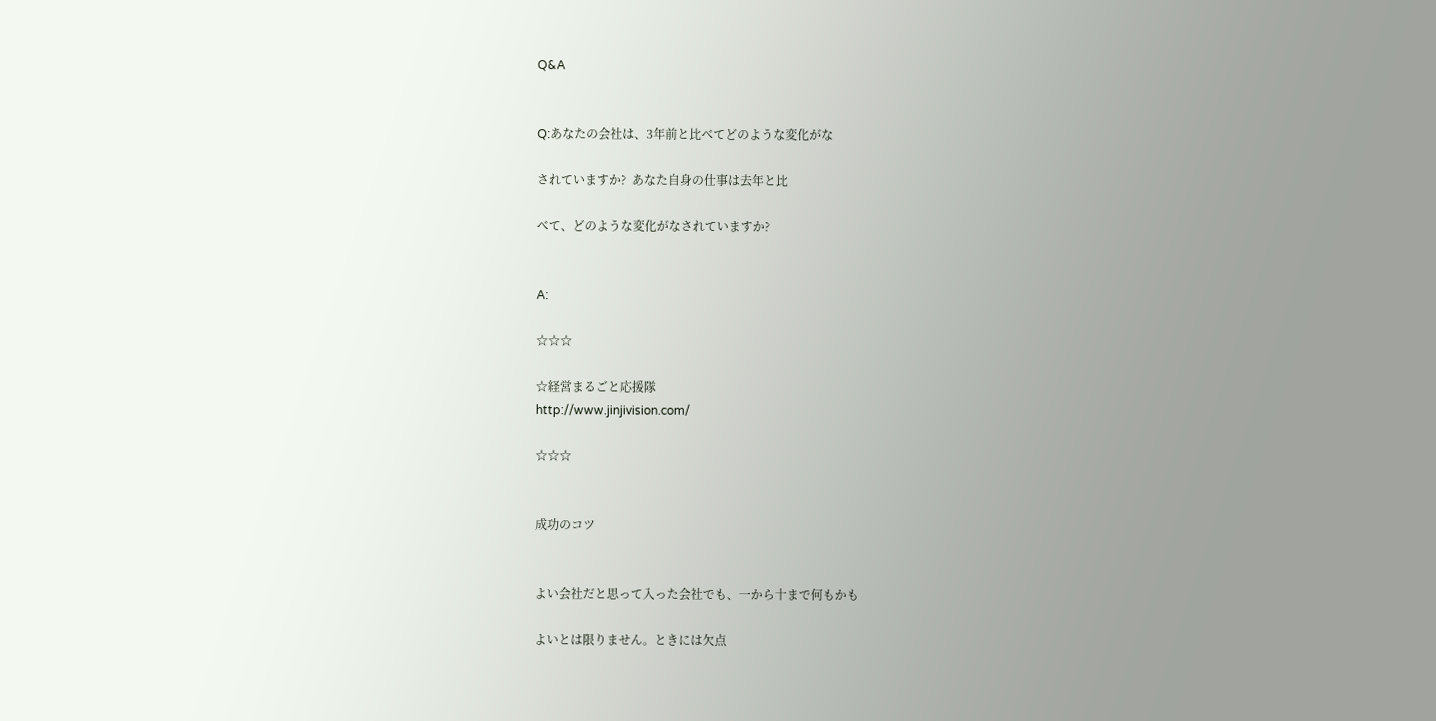Q&A


Q:あなたの会社は、3年前と比べてどのような変化がな

されていますか?  あなた自身の仕事は去年と比

べて、どのような変化がなされていますか?


A:

☆☆☆

☆経営まるごと応援隊
http://www.jinjivision.com/

☆☆☆


成功のコツ


よい会社だと思って入った会社でも、一から十まで何もかも

よいとは限りません。ときには欠点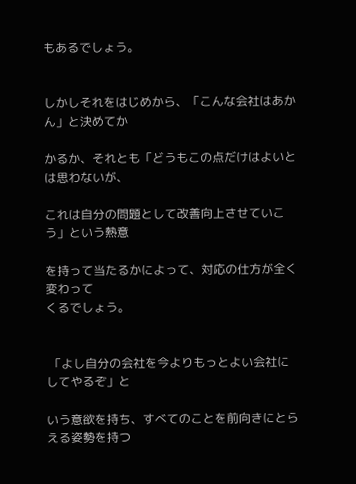もあるでしょう。


しかしそれをはじめから、「こんな会社はあかん」と決めてか

かるか、それとも「どうもこの点だけはよいとは思わないが、

これは自分の問題として改善向上させていこう」という熱意

を持って当たるかによって、対応の仕方が全く変わって
くるでしょう。


 「よし自分の会社を今よりもっとよい会社にしてやるぞ」と

いう意欲を持ち、すべてのことを前向きにとらえる姿勢を持つ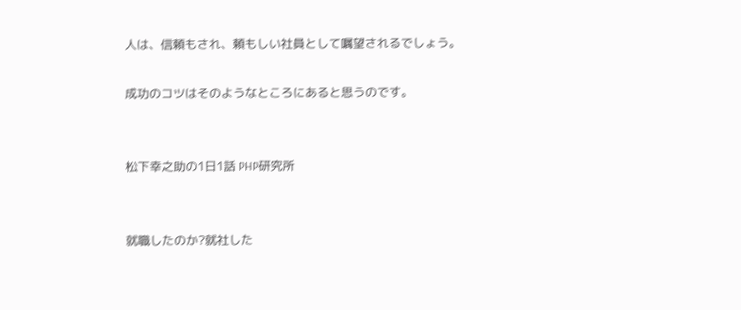人は、信頼もされ、頼もしい社員として嘱望されるでしょう。

成功のコツはそのようなところにあると思うのです。


松下幸之助の1日1話 PHP研究所


就職したのか?就社した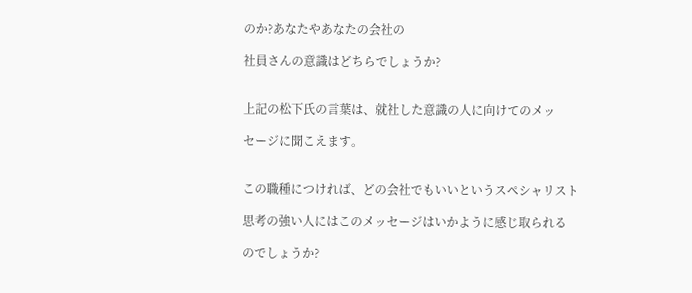のか?あなたやあなたの会社の

社員さんの意識はどちらでしょうか?


上記の松下氏の言葉は、就社した意識の人に向けてのメッ

セージに聞こえます。


この職種につければ、どの会社でもいいというスペシャリスト

思考の強い人にはこのメッセージはいかように感じ取られる

のでしょうか?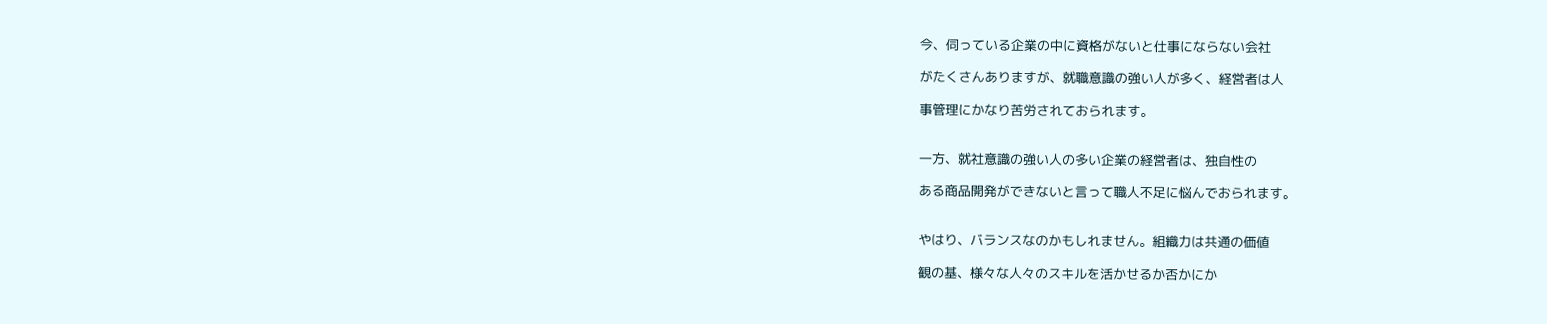今、伺っている企業の中に資格がないと仕事にならない会社

がたくさんありますが、就職意識の強い人が多く、経営者は人

事管理にかなり苦労されておられます。


一方、就社意識の強い人の多い企業の経営者は、独自性の

ある商品開発ができないと言って職人不足に悩んでおられます。


やはり、バランスなのかもしれません。組織力は共通の価値

観の基、様々な人々のスキルを活かせるか否かにか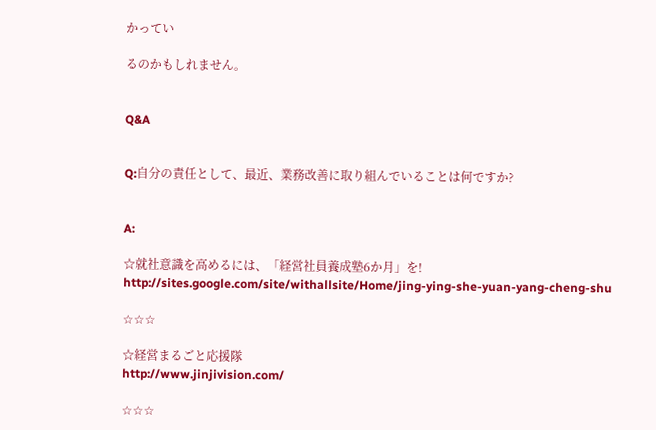かってい

るのかもしれません。


Q&A


Q:自分の責任として、最近、業務改善に取り組んでいることは何ですか?


A:

☆就社意識を高めるには、「経営社員養成塾6か月」を!
http://sites.google.com/site/withallsite/Home/jing-ying-she-yuan-yang-cheng-shu

☆☆☆

☆経営まるごと応援隊
http://www.jinjivision.com/

☆☆☆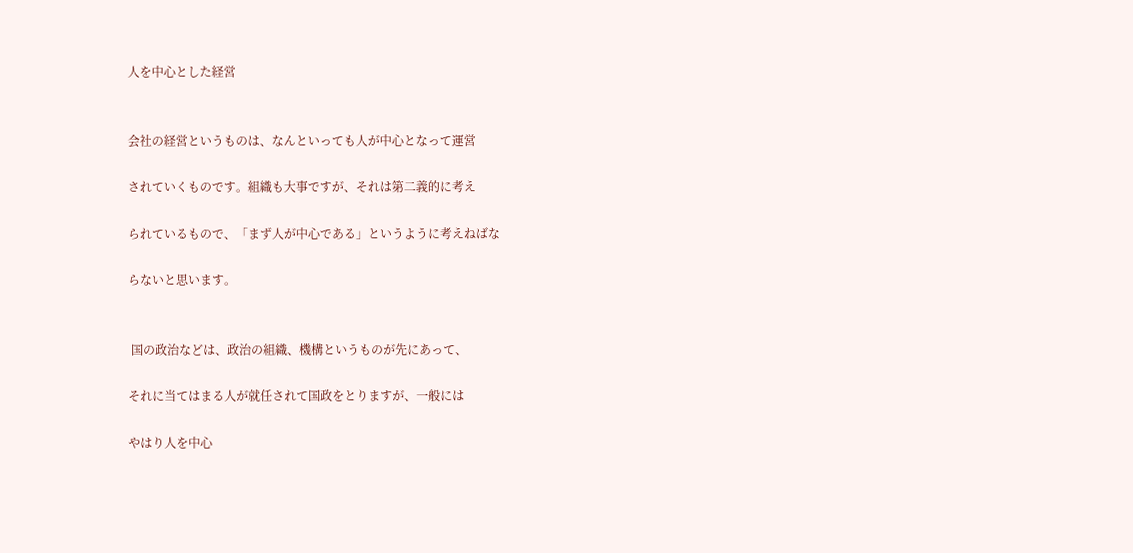人を中心とした経営


会社の経営というものは、なんといっても人が中心となって運営

されていくものです。組織も大事ですが、それは第二義的に考え

られているもので、「まず人が中心である」というように考えねばな

らないと思います。


 国の政治などは、政治の組織、機構というものが先にあって、

それに当てはまる人が就任されて国政をとりますが、一般には

やはり人を中心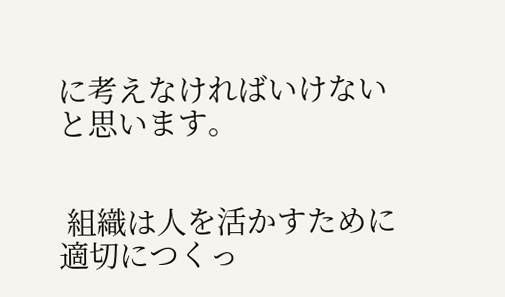に考えなければいけないと思います。


 組織は人を活かすために適切につくっ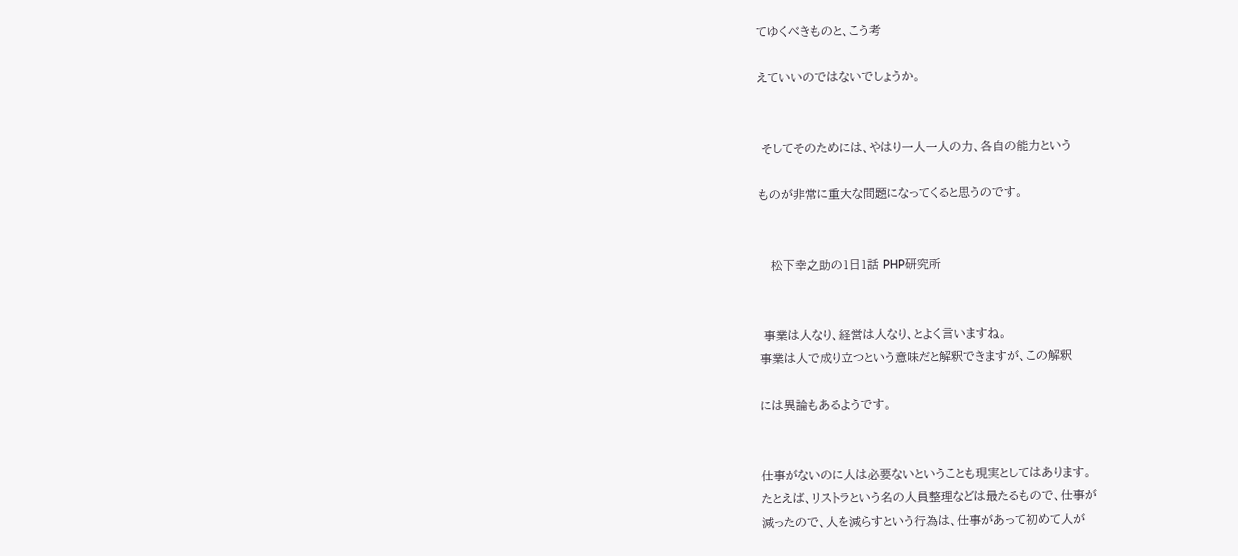てゆくべきものと、こう考

えていいのではないでしょうか。


 そしてそのためには、やはり一人一人の力、各自の能力という

ものが非常に重大な問題になってくると思うのです。


   松下幸之助の1日1話 PHP研究所


 事業は人なり、経営は人なり、とよく言いますね。
事業は人で成り立つという意味だと解釈できますが、この解釈

には異論もあるようです。


仕事がないのに人は必要ないということも現実としてはあります。
たとえば、リストラという名の人員整理などは最たるもので、仕事が
減ったので、人を減らすという行為は、仕事があって初めて人が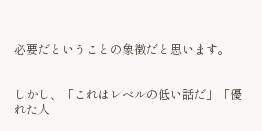必要だということの象徴だと思います。


しかし、「これはレベルの低い話だ」「優れた人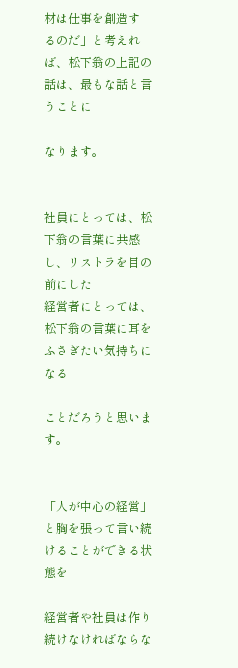材は仕事を創造す
るのだ」と考えれば、松下翁の上記の話は、最もな話と言うことに

なります。


社員にとっては、松下翁の言葉に共感し、リストラを目の前にした
経営者にとっては、松下翁の言葉に耳をふさぎたい気持ちになる

ことだろうと思います。


「人が中心の経営」と胸を張って言い続けることができる状態を

経営者や社員は作り続けなければならな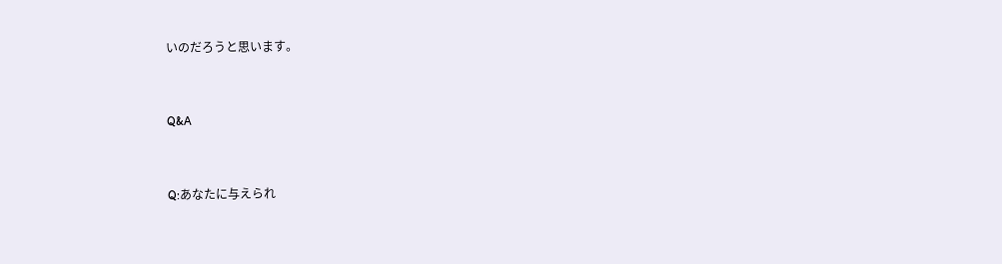いのだろうと思います。


Q&A


Q:あなたに与えられ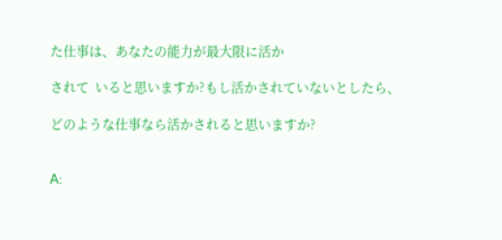た仕事は、あなたの能力が最大限に活か

されて  いると思いますか?もし活かされていないとしたら、

どのような仕事なら活かされると思いますか?


A: